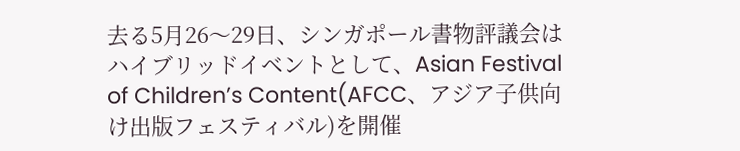去る5月26〜29日、シンガポール書物評議会はハイブリッドイベントとして、Asian Festival of Children’s Content(AFCC、アジア子供向け出版フェスティバル)を開催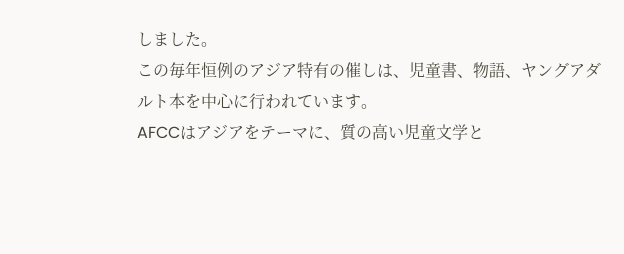しました。
この毎年恒例のアジア特有の催しは、児童書、物語、ヤングアダルト本を中心に行われています。
AFCCはアジアをテーマに、質の高い児童文学と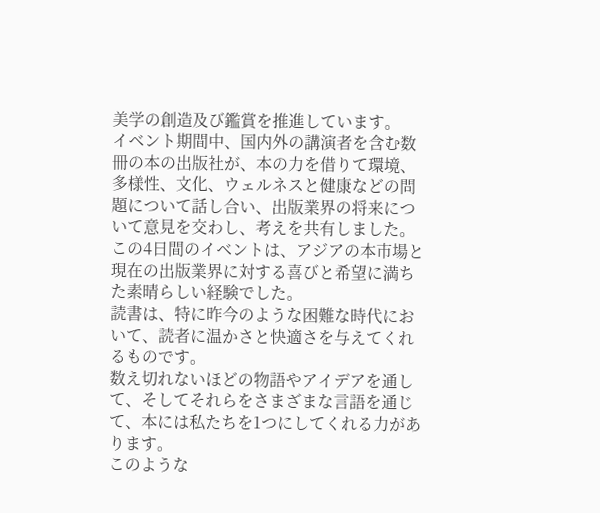美学の創造及び鑑賞を推進しています。
イベント期間中、国内外の講演者を含む数冊の本の出版社が、本の力を借りて環境、多様性、文化、ウェルネスと健康などの問題について話し合い、出版業界の将来について意見を交わし、考えを共有しました。
この4日間のイベントは、アジアの本市場と現在の出版業界に対する喜びと希望に満ちた素晴らしい経験でした。
読書は、特に昨今のような困難な時代において、読者に温かさと快適さを与えてくれるものです。
数え切れないほどの物語やアイデアを通して、そしてそれらをさまざまな言語を通じて、本には私たちを1つにしてくれる力があります。
このような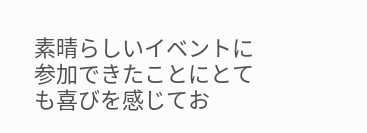素晴らしいイベントに参加できたことにとても喜びを感じてお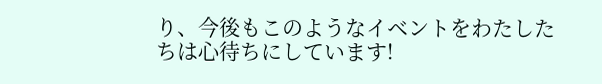り、今後もこのようなイベントをわたしたちは心待ちにしています!